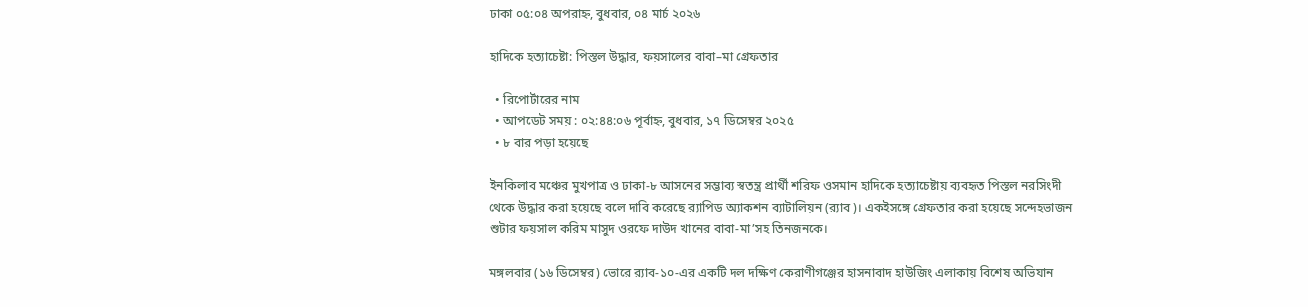ঢাকা ০৫:০৪ অপরাহ্ন, বুধবার, ০৪ মার্চ ২০২৬

হাদিকে হত্যাচেষ্টা: পিস্তল উদ্ধার, ফয়সালের বাবা–মা গ্রেফতার

  • রিপোর্টারের নাম
  • আপডেট সময় : ০২:৪৪:০৬ পূর্বাহ্ন, বুধবার, ১৭ ডিসেম্বর ২০২৫
  • ৮ বার পড়া হয়েছে

ইনকিলাব মঞ্চের মুখপাত্র ও ঢাকা-৮ আসনের সম্ভাব্য স্বতন্ত্র প্রার্থী শরিফ ওসমান হাদিকে হত্যাচেষ্টায় ব্যবহৃত পিস্তল নরসিংদী থেকে উদ্ধার করা হয়েছে বলে দাবি করেছে র‌্যাপিড অ্যাকশন ব্যাটালিয়ন (র‍্যাব)। একইসঙ্গে গ্রেফতার করা হয়েছে সন্দেহভাজন শুটার ফয়সাল করিম মাসুদ ওরফে দাউদ খানের বাবা-মা’সহ তিনজনকে।

মঙ্গলবার (১৬ ডিসেম্বর) ভোরে র‍্যাব-১০-এর একটি দল দক্ষিণ কেরাণীগঞ্জের হাসনাবাদ হাউজিং এলাকায় বিশেষ অভিযান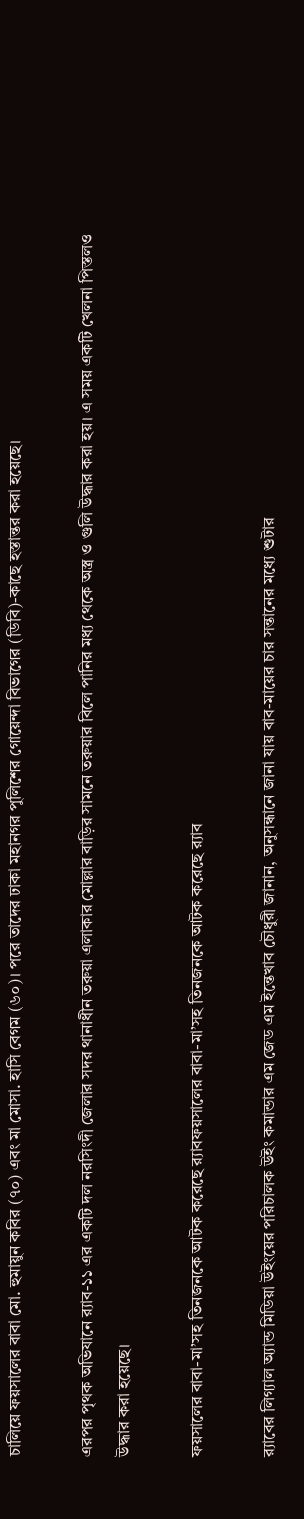চালিয়ে ফয়সালের বাবা মো. হুমায়ুন কবির (৭০) এবং মা মোসা. হাসি বেগম (৬০)। পরে তাদের ঢাকা মহানগর পুলিশের গোয়েন্দা বিভাগের (ডিবি)-কাছে হস্তান্তর করা হয়েছে।

এরপর পৃথক অভিযানে র‌্যাব-১১ এর একটি দল নরসিংদী জেলার সদর থানাধীন তরুয়া এলাকার মোল্লার বাড়ির সামনে তরুয়ার বিলে পানির মধ্য থেকে অস্ত্র ও গুলি উদ্ধার করা হয়। এ সময় একটি খেলনা পিস্তলও উদ্ধার করা হয়েছে।

ফয়সালের বাবা-মা’সহ তিনজনকে আটক করেছে র‌্যাবফয়সালের বাবা-মা’সহ তিনজনকে আটক করেছে র‌্যাব

র‍্যাবের লিগ্যাল অ্যান্ড মিডিয়া উইংয়ের পরিচালক উইং কমান্ডার এম জেড এম ইন্তেখাব চৌধুরী জানান, অনুসন্ধানে জানা যায় বাব-মায়ের চার সন্তানের মধ্যে শুটার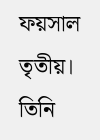ফয়সাল তৃতীয়। তিনি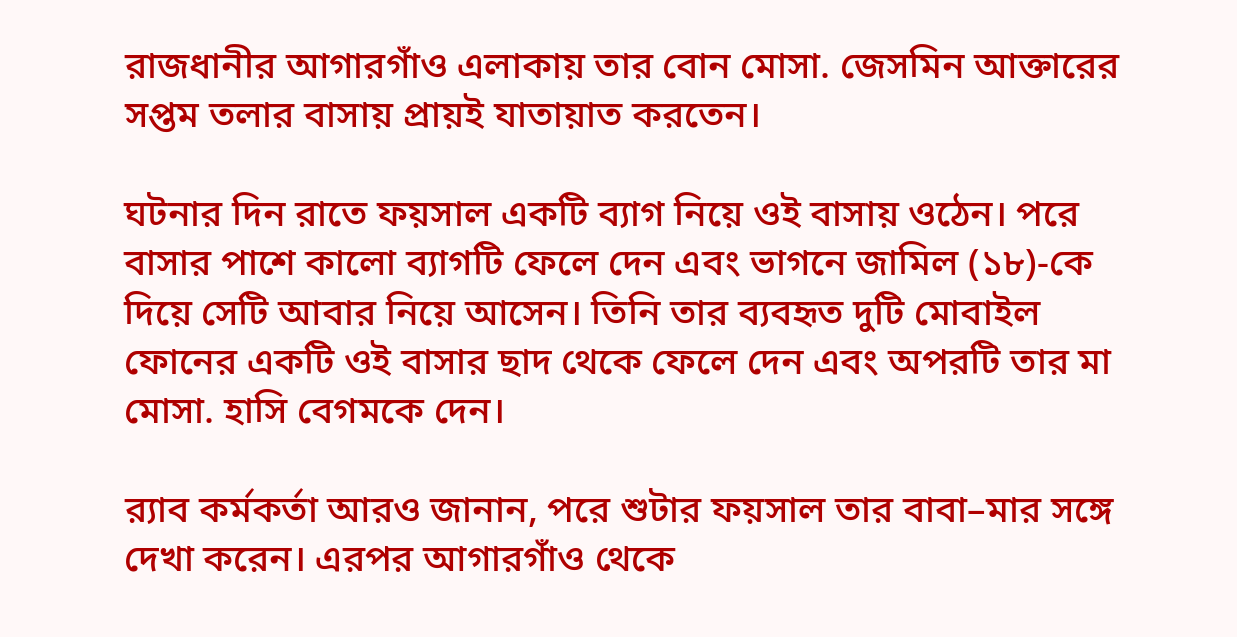রাজধানীর আগারগাঁও এলাকায় তার বোন মোসা. জেসমিন আক্তারের সপ্তম তলার বাসায় প্রায়ই যাতায়াত করতেন।

ঘটনার দিন রাতে ফয়সাল একটি ব্যাগ নিয়ে ওই বাসায় ওঠেন। পরে বাসার পাশে কালো ব্যাগটি ফেলে দেন এবং ভাগনে জামিল (১৮)-কে দিয়ে সেটি আবার নিয়ে আসেন। তিনি তার ব্যবহৃত দুটি মোবাইল ফোনের একটি ওই বাসার ছাদ থেকে ফেলে দেন এবং অপরটি তার মা মোসা. হাসি বেগমকে দেন।

র‍্যাব কর্মকর্তা আরও জানান, পরে শুটার ফয়সাল তার বাবা–মার সঙ্গে দেখা করেন। এরপর আগারগাঁও থেকে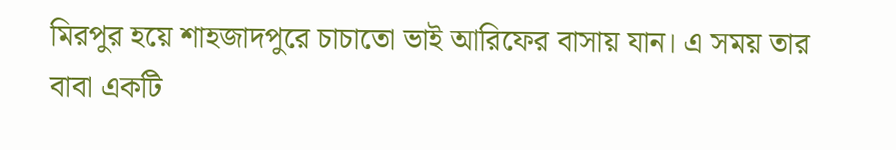মিরপুর হয়ে শাহজাদপুরে চাচাতো ভাই আরিফের বাসায় যান। এ সময় তার বাবা একটি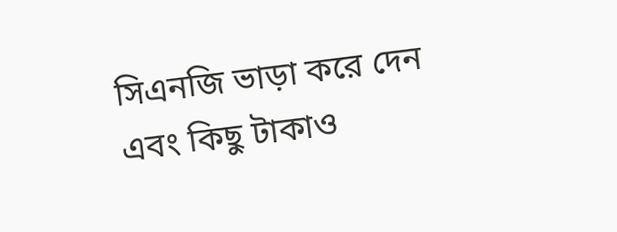সিএনজি ভাড়া করে দেন এবং কিছু টাকাও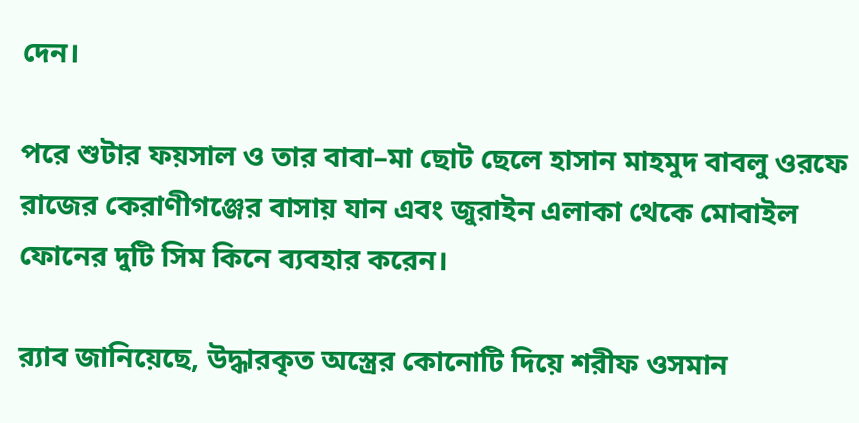দেন।

পরে শুটার ফয়সাল ও তার বাবা–মা ছোট ছেলে হাসান মাহমুদ বাবলু ওরফে রাজের কেরাণীগঞ্জের বাসায় যান এবং জুরাইন এলাকা থেকে মোবাইল ফোনের দুটি সিম কিনে ব্যবহার করেন।

র‍্যাব জানিয়েছে, উদ্ধারকৃত অস্ত্রের কোনোটি দিয়ে শরীফ ওসমান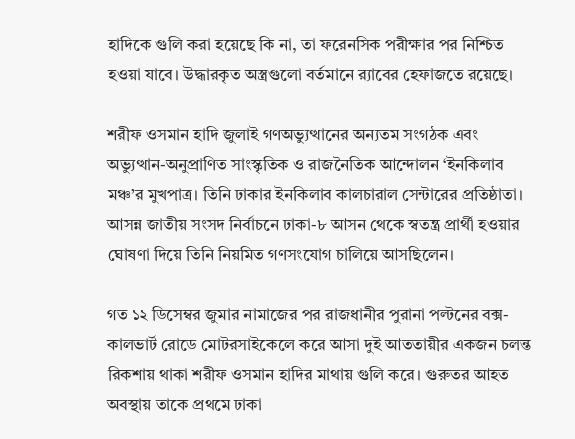হাদিকে গুলি করা হয়েছে কি না, তা ফরেনসিক পরীক্ষার পর নিশ্চিত হওয়া যাবে। উদ্ধারকৃত অস্ত্রগুলো বর্তমানে র‍্যাবের হেফাজতে রয়েছে।

শরীফ ওসমান হাদি জুলাই গণঅভ্যুত্থানের অন্যতম সংগঠক এবং অভ্যুত্থান-অনুপ্রাণিত সাংস্কৃতিক ও রাজনৈতিক আন্দোলন ‘ইনকিলাব মঞ্চ’র মুখপাত্র। তিনি ঢাকার ইনকিলাব কালচারাল সেন্টারের প্রতিষ্ঠাতা। আসন্ন জাতীয় সংসদ নির্বাচনে ঢাকা-৮ আসন থেকে স্বতন্ত্র প্রার্থী হওয়ার ঘোষণা দিয়ে তিনি নিয়মিত গণসংযোগ চালিয়ে আসছিলেন।

গত ১২ ডিসেম্বর জুমার নামাজের পর রাজধানীর পুরানা পল্টনের বক্স-কালভার্ট রোডে মোটরসাইকেলে করে আসা দুই আততায়ীর একজন চলন্ত রিকশায় থাকা শরীফ ওসমান হাদির মাথায় গুলি করে। গুরুতর আহত অবস্থায় তাকে প্রথমে ঢাকা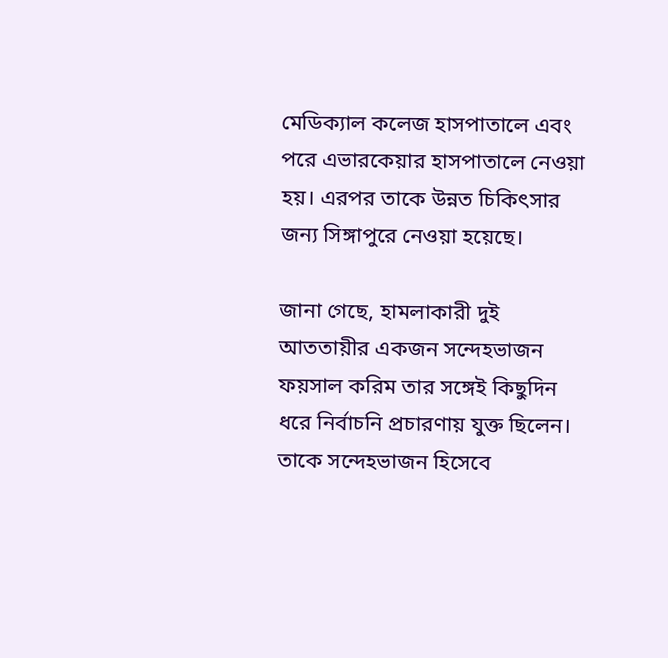মেডিক্যাল কলেজ হাসপাতালে এবং পরে এভারকেয়ার হাসপাতালে নেওয়া হয়। এরপর তাকে উন্নত চিকিৎসার জন্য সিঙ্গাপুরে নেওয়া হয়েছে।

জানা গেছে, হামলাকারী দুই আততায়ীর একজন সন্দেহভাজন ফয়সাল করিম তার সঙ্গেই কিছুদিন ধরে নির্বাচনি প্রচারণায় যুক্ত ছিলেন। তাকে সন্দেহভাজন হিসেবে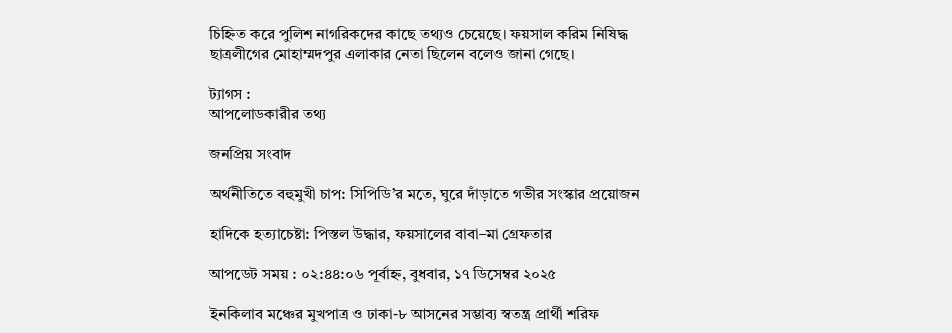চিহ্নিত করে পুলিশ নাগরিকদের কাছে তথ্যও চেয়েছে। ফয়সাল করিম নিষিদ্ধ ছাত্রলীগের মোহাম্মদপুর এলাকার নেতা ছিলেন বলেও জানা গেছে।

ট্যাগস :
আপলোডকারীর তথ্য

জনপ্রিয় সংবাদ

অর্থনীতিতে বহুমুখী চাপ: সিপিডি’র মতে, ঘুরে দাঁড়াতে গভীর সংস্কার প্রয়োজন

হাদিকে হত্যাচেষ্টা: পিস্তল উদ্ধার, ফয়সালের বাবা–মা গ্রেফতার

আপডেট সময় : ০২:৪৪:০৬ পূর্বাহ্ন, বুধবার, ১৭ ডিসেম্বর ২০২৫

ইনকিলাব মঞ্চের মুখপাত্র ও ঢাকা-৮ আসনের সম্ভাব্য স্বতন্ত্র প্রার্থী শরিফ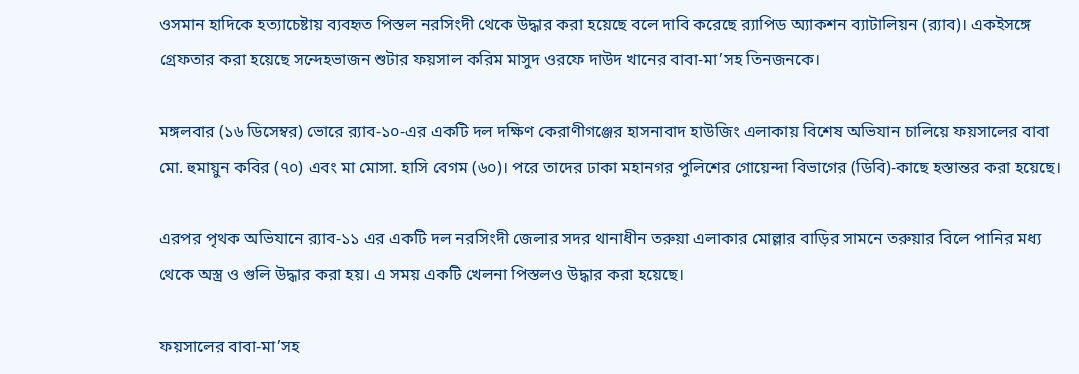ওসমান হাদিকে হত্যাচেষ্টায় ব্যবহৃত পিস্তল নরসিংদী থেকে উদ্ধার করা হয়েছে বলে দাবি করেছে র‌্যাপিড অ্যাকশন ব্যাটালিয়ন (র‍্যাব)। একইসঙ্গে গ্রেফতার করা হয়েছে সন্দেহভাজন শুটার ফয়সাল করিম মাসুদ ওরফে দাউদ খানের বাবা-মা’সহ তিনজনকে।

মঙ্গলবার (১৬ ডিসেম্বর) ভোরে র‍্যাব-১০-এর একটি দল দক্ষিণ কেরাণীগঞ্জের হাসনাবাদ হাউজিং এলাকায় বিশেষ অভিযান চালিয়ে ফয়সালের বাবা মো. হুমায়ুন কবির (৭০) এবং মা মোসা. হাসি বেগম (৬০)। পরে তাদের ঢাকা মহানগর পুলিশের গোয়েন্দা বিভাগের (ডিবি)-কাছে হস্তান্তর করা হয়েছে।

এরপর পৃথক অভিযানে র‌্যাব-১১ এর একটি দল নরসিংদী জেলার সদর থানাধীন তরুয়া এলাকার মোল্লার বাড়ির সামনে তরুয়ার বিলে পানির মধ্য থেকে অস্ত্র ও গুলি উদ্ধার করা হয়। এ সময় একটি খেলনা পিস্তলও উদ্ধার করা হয়েছে।

ফয়সালের বাবা-মা’সহ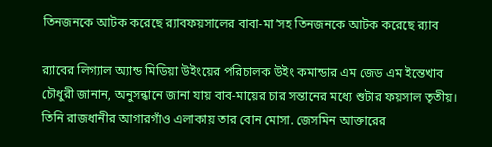তিনজনকে আটক করেছে র‌্যাবফয়সালের বাবা-মা’সহ তিনজনকে আটক করেছে র‌্যাব

র‍্যাবের লিগ্যাল অ্যান্ড মিডিয়া উইংয়ের পরিচালক উইং কমান্ডার এম জেড এম ইন্তেখাব চৌধুরী জানান, অনুসন্ধানে জানা যায় বাব-মায়ের চার সন্তানের মধ্যে শুটার ফয়সাল তৃতীয়। তিনি রাজধানীর আগারগাঁও এলাকায় তার বোন মোসা. জেসমিন আক্তারের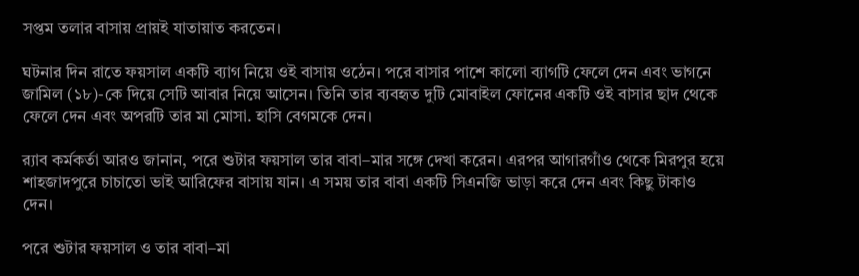সপ্তম তলার বাসায় প্রায়ই যাতায়াত করতেন।

ঘটনার দিন রাতে ফয়সাল একটি ব্যাগ নিয়ে ওই বাসায় ওঠেন। পরে বাসার পাশে কালো ব্যাগটি ফেলে দেন এবং ভাগনে জামিল (১৮)-কে দিয়ে সেটি আবার নিয়ে আসেন। তিনি তার ব্যবহৃত দুটি মোবাইল ফোনের একটি ওই বাসার ছাদ থেকে ফেলে দেন এবং অপরটি তার মা মোসা. হাসি বেগমকে দেন।

র‍্যাব কর্মকর্তা আরও জানান, পরে শুটার ফয়সাল তার বাবা–মার সঙ্গে দেখা করেন। এরপর আগারগাঁও থেকে মিরপুর হয়ে শাহজাদপুরে চাচাতো ভাই আরিফের বাসায় যান। এ সময় তার বাবা একটি সিএনজি ভাড়া করে দেন এবং কিছু টাকাও দেন।

পরে শুটার ফয়সাল ও তার বাবা–মা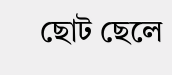ছোট ছেলে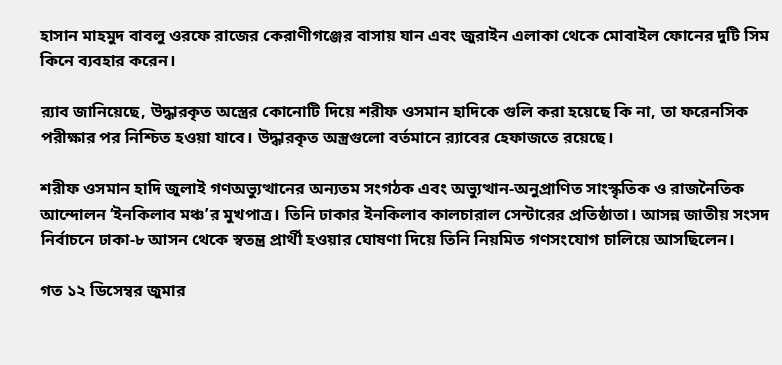হাসান মাহমুদ বাবলু ওরফে রাজের কেরাণীগঞ্জের বাসায় যান এবং জুরাইন এলাকা থেকে মোবাইল ফোনের দুটি সিম কিনে ব্যবহার করেন।

র‍্যাব জানিয়েছে, উদ্ধারকৃত অস্ত্রের কোনোটি দিয়ে শরীফ ওসমান হাদিকে গুলি করা হয়েছে কি না, তা ফরেনসিক পরীক্ষার পর নিশ্চিত হওয়া যাবে। উদ্ধারকৃত অস্ত্রগুলো বর্তমানে র‍্যাবের হেফাজতে রয়েছে।

শরীফ ওসমান হাদি জুলাই গণঅভ্যুত্থানের অন্যতম সংগঠক এবং অভ্যুত্থান-অনুপ্রাণিত সাংস্কৃতিক ও রাজনৈতিক আন্দোলন ‘ইনকিলাব মঞ্চ’র মুখপাত্র। তিনি ঢাকার ইনকিলাব কালচারাল সেন্টারের প্রতিষ্ঠাতা। আসন্ন জাতীয় সংসদ নির্বাচনে ঢাকা-৮ আসন থেকে স্বতন্ত্র প্রার্থী হওয়ার ঘোষণা দিয়ে তিনি নিয়মিত গণসংযোগ চালিয়ে আসছিলেন।

গত ১২ ডিসেম্বর জুমার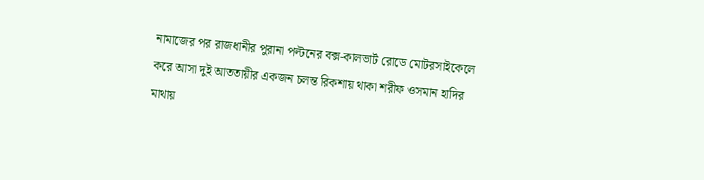নামাজের পর রাজধানীর পুরানা পল্টনের বক্স-কালভার্ট রোডে মোটরসাইকেলে করে আসা দুই আততায়ীর একজন চলন্ত রিকশায় থাকা শরীফ ওসমান হাদির মাথায়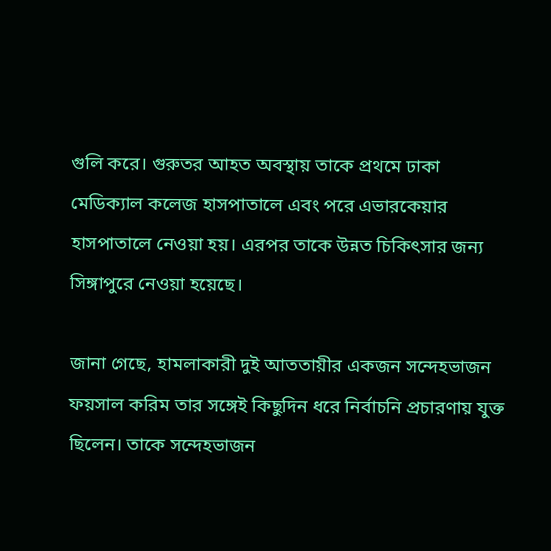গুলি করে। গুরুতর আহত অবস্থায় তাকে প্রথমে ঢাকা মেডিক্যাল কলেজ হাসপাতালে এবং পরে এভারকেয়ার হাসপাতালে নেওয়া হয়। এরপর তাকে উন্নত চিকিৎসার জন্য সিঙ্গাপুরে নেওয়া হয়েছে।

জানা গেছে, হামলাকারী দুই আততায়ীর একজন সন্দেহভাজন ফয়সাল করিম তার সঙ্গেই কিছুদিন ধরে নির্বাচনি প্রচারণায় যুক্ত ছিলেন। তাকে সন্দেহভাজন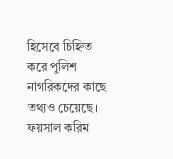হিসেবে চিহ্নিত করে পুলিশ নাগরিকদের কাছে তথ্যও চেয়েছে। ফয়সাল করিম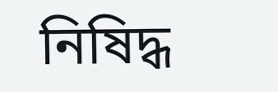নিষিদ্ধ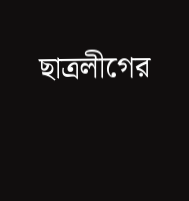ছাত্রলীগের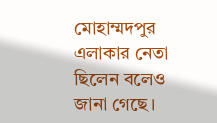মোহাম্মদপুর এলাকার নেতা ছিলেন বলেও জানা গেছে।